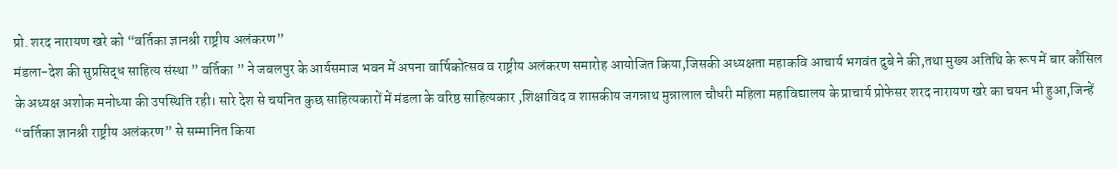प्रो. शरद नारायण खरे को “वर्तिका ज्ञानश्री राष्ट्रीय अलंकरण”
मंडला-देश की सुप्रसिद्ध साहित्य संस्था ” वर्तिका ” ने जबलपुर के आर्यसमाज भवन में अपना वार्षिकोत्सव व राष्ट्रीय अलंकरण समारोह आयोजित किया,जिसकी अध्यक्षता महाकवि आचार्य भगवंत दुबे ने की,तथा मुख्य अतिथि के रूप में बार कौंसिल के अध्यक्ष अशोक मनोध्या की उपस्थिति रही। सारे देश से चयनित कुछ साहित्यकारों में मंडला के वरिष्ठ साहित्यकार ,शिक्षाविद व शासकीय जगन्नाथ मुन्नालाल चौधरी महिला महाविद्यालय के प्राचार्य प्रोफेसर शरद नारायण खरे का चयन भी हुआ,जिन्हें “वर्तिका ज्ञानश्री राष्ट्रीय अलंकरण” से सम्मानित किया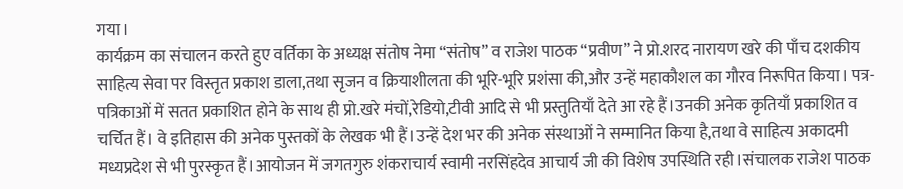गया।
कार्यक्रम का संचालन करते हुए वर्तिका के अध्यक्ष संतोष नेमा “संतोष” व राजेश पाठक “प्रवीण” ने प्रो.शरद नारायण खरे की पाँच दशकीय साहित्य सेवा पर विस्तृत प्रकाश डाला,तथा सृजन व क्रियाशीलता की भूरि-भूरि प्रशंसा की,और उन्हें महाकौशल का गौरव निरूपित किया। पत्र-पत्रिकाओं में सतत प्रकाशित होने के साथ ही प्रो.खरे मंचों,रेडियो,टीवी आदि से भी प्रस्तुतियाँ देते आ रहे हैं।उनकी अनेक कृतियाँ प्रकाशित व चर्चित हैं। वे इतिहास की अनेक पुस्तकों के लेखक भी हैं।उन्हें देश भर की अनेक संस्थाओं ने सम्मानित किया है,तथा वे साहित्य अकादमी मध्यप्रदेश से भी पुरस्कृत हैं।आयोजन में जगतगुरु शंकराचार्य स्वामी नरसिंहदेव आचार्य जी की विशेष उपस्थिति रही।संचालक राजेश पाठक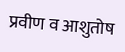प्रवीण व आशुतोष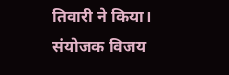तिवारी ने किया। संयोजक विजय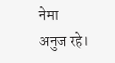नेमा अनुज रहे।